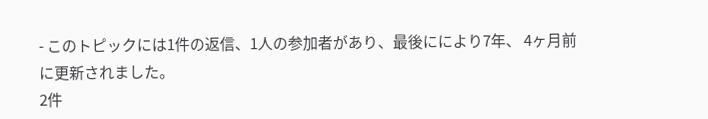- このトピックには1件の返信、1人の参加者があり、最後ににより7年、 4ヶ月前に更新されました。
2件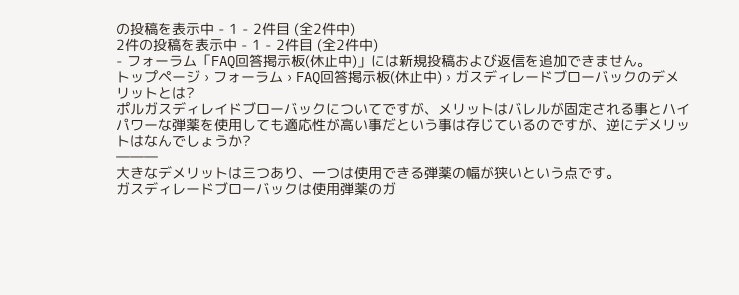の投稿を表示中 - 1 - 2件目 (全2件中)
2件の投稿を表示中 - 1 - 2件目 (全2件中)
- フォーラム「FAQ回答掲示板(休止中)」には新規投稿および返信を追加できません。
トップページ › フォーラム › FAQ回答掲示板(休止中) › ガスディレードブローバックのデメリットとは?
ポルガスディレイドブローバックについてですが、メリットはバレルが固定される事とハイパワーな弾薬を使用しても適応性が高い事だという事は存じているのですが、逆にデメリットはなんでしょうか?
―――
大きなデメリットは三つあり、一つは使用できる弾薬の幅が狭いという点です。
ガスディレードブローバックは使用弾薬のガ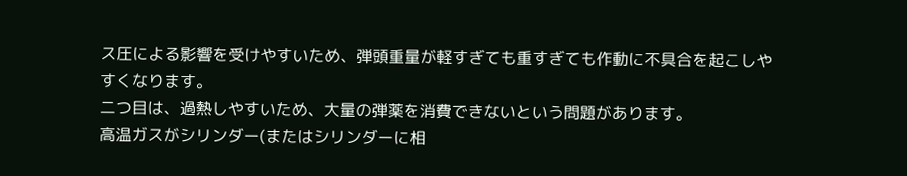ス圧による影響を受けやすいため、弾頭重量が軽すぎても重すぎても作動に不具合を起こしやすくなります。
二つ目は、過熱しやすいため、大量の弾薬を消費できないという問題があります。
高温ガスがシリンダー(またはシリンダーに相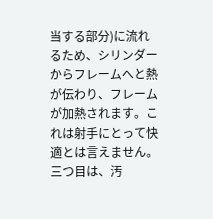当する部分)に流れるため、シリンダーからフレームへと熱が伝わり、フレームが加熱されます。これは射手にとって快適とは言えません。
三つ目は、汚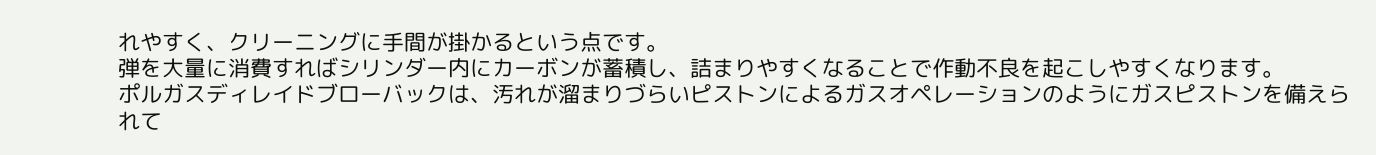れやすく、クリーニングに手間が掛かるという点です。
弾を大量に消費すればシリンダー内にカーボンが蓄積し、詰まりやすくなることで作動不良を起こしやすくなります。
ポルガスディレイドブローバックは、汚れが溜まりづらいピストンによるガスオペレーションのようにガスピストンを備えられて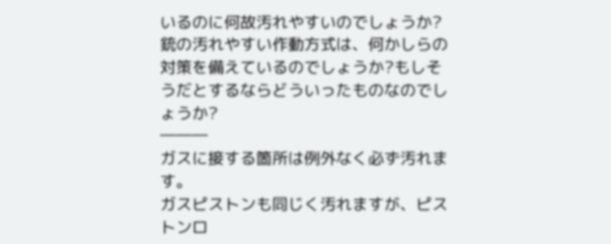いるのに何故汚れやすいのでしょうか?
銃の汚れやすい作動方式は、何かしらの対策を備えているのでしょうか?もしそうだとするならどういったものなのでしょうか?
―――
ガスに接する箇所は例外なく必ず汚れます。
ガスピストンも同じく汚れますが、ピストンロ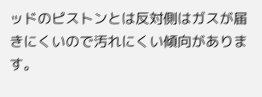ッドのピストンとは反対側はガスが届きにくいので汚れにくい傾向があります。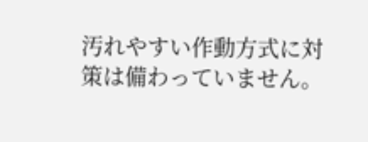汚れやすい作動方式に対策は備わっていません。